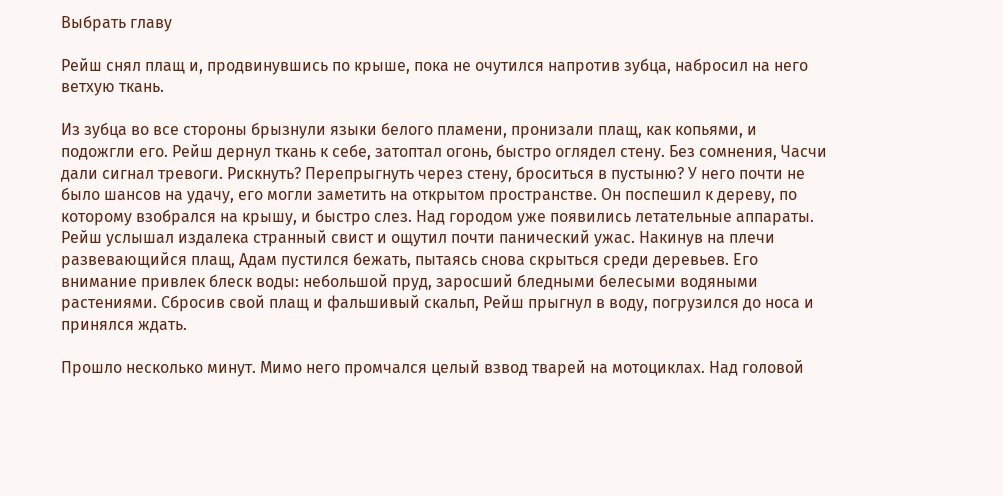Выбрать главу

Рейш снял плащ и, продвинувшись по крыше, пока не очутился напротив зубца, набросил на него ветхую ткань.

Из зубца во все стороны брызнули языки белого пламени, пронизали плащ, как копьями, и подожгли его. Рейш дернул ткань к себе, затоптал огонь, быстро оглядел стену. Без сомнения, Часчи дали сигнал тревоги. Рискнуть? Перепрыгнуть через стену, броситься в пустыню? У него почти не было шансов на удачу, его могли заметить на открытом пространстве. Он поспешил к дереву, по которому взобрался на крышу, и быстро слез. Над городом уже появились летательные аппараты. Рейш услышал издалека странный свист и ощутил почти панический ужас. Накинув на плечи развевающийся плащ, Адам пустился бежать, пытаясь снова скрыться среди деревьев. Его внимание привлек блеск воды: небольшой пруд, заросший бледными белесыми водяными растениями. Сбросив свой плащ и фальшивый скальп, Рейш прыгнул в воду, погрузился до носа и принялся ждать.

Прошло несколько минут. Мимо него промчался целый взвод тварей на мотоциклах. Над головой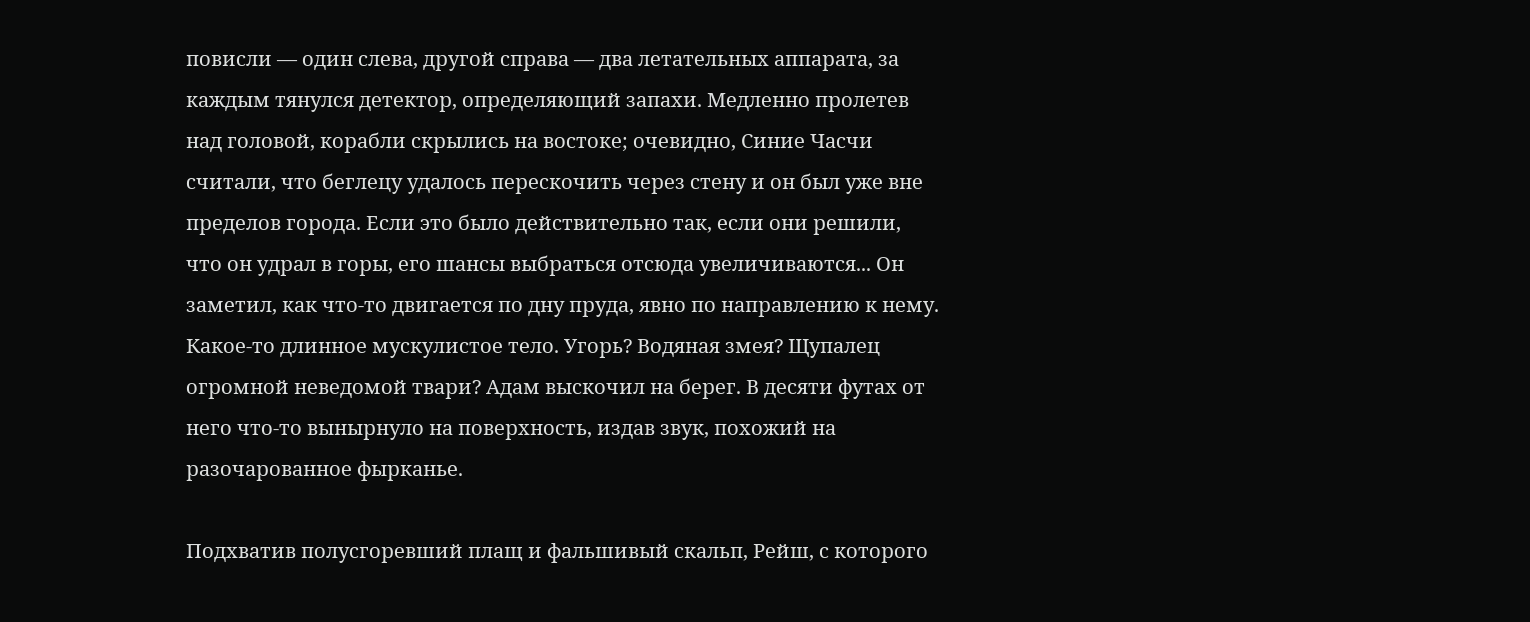повисли — один слева, другой справа — два летательных аппарата, за каждым тянулся детектор, определяющий запахи. Медленно пролетев над головой, корабли скрылись на востоке; очевидно, Синие Часчи считали, что беглецу удалось перескочить через стену и он был уже вне пределов города. Если это было действительно так, если они решили, что он удрал в горы, его шансы выбраться отсюда увеличиваются... Он заметил, как что-то двигается по дну пруда, явно по направлению к нему. Какое-то длинное мускулистое тело. Угорь? Водяная змея? Щупалец огромной неведомой твари? Адам выскочил на берег. В десяти футах от него что-то вынырнуло на поверхность, издав звук, похожий на разочарованное фырканье.

Подхватив полусгоревший плащ и фальшивый скальп, Рейш, с которого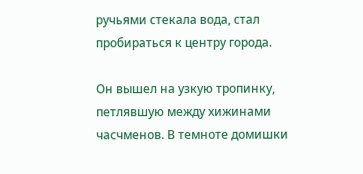ручьями стекала вода, стал пробираться к центру города.

Он вышел на узкую тропинку, петлявшую между хижинами часчменов. В темноте домишки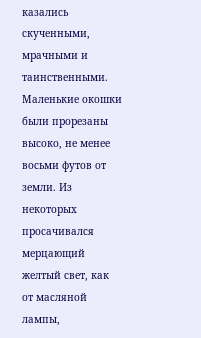казались скученными, мрачными и таинственными. Маленькие окошки были прорезаны высоко, не менее восьми футов от земли. Из некоторых просачивался мерцающий желтый свет, как от масляной лампы,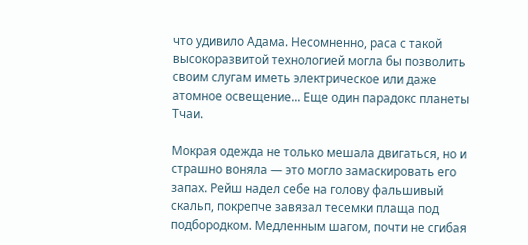что удивило Адама. Несомненно, раса с такой высокоразвитой технологией могла бы позволить своим слугам иметь электрическое или даже атомное освещение... Еще один парадокс планеты Тчаи.

Мокрая одежда не только мешала двигаться, но и страшно воняла — это могло замаскировать его запах. Рейш надел себе на голову фальшивый скальп, покрепче завязал тесемки плаща под подбородком. Медленным шагом, почти не сгибая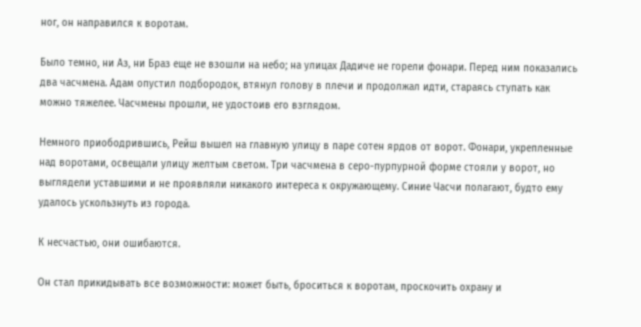ног, он направился к воротам.

Было темно, ни Аз, ни Браз еще не взошли на небо; на улицах Дадиче не горели фонари. Перед ним показались два часчмена. Адам опустил подбородок, втянул голову в плечи и продолжал идти, стараясь ступать как можно тяжелее. Часчмены прошли, не удостоив его взглядом.

Немного приободрившись, Рейш вышел на главную улицу в паре сотен ярдов от ворот. Фонари, укрепленные над воротами, освещали улицу желтым светом. Три часчмена в серо-пурпурной форме стояли у ворот, но выглядели уставшими и не проявляли никакого интереса к окружающему. Синие Часчи полагают, будто ему удалось ускользнуть из города.

К несчастью, они ошибаются.

Он стал прикидывать все возможности: может быть, броситься к воротам, проскочить охрану и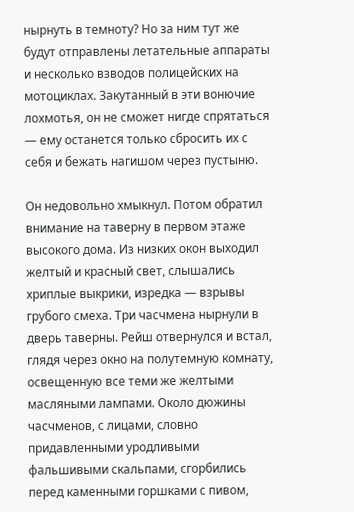нырнуть в темноту? Но за ним тут же будут отправлены летательные аппараты и несколько взводов полицейских на мотоциклах. Закутанный в эти вонючие лохмотья, он не сможет нигде спрятаться — ему останется только сбросить их с себя и бежать нагишом через пустыню.

Он недовольно хмыкнул. Потом обратил внимание на таверну в первом этаже высокого дома. Из низких окон выходил желтый и красный свет, слышались хриплые выкрики, изредка — взрывы грубого смеха. Три часчмена нырнули в дверь таверны. Рейш отвернулся и встал, глядя через окно на полутемную комнату, освещенную все теми же желтыми масляными лампами. Около дюжины часчменов, с лицами, словно придавленными уродливыми фальшивыми скальпами, сгорбились перед каменными горшками с пивом,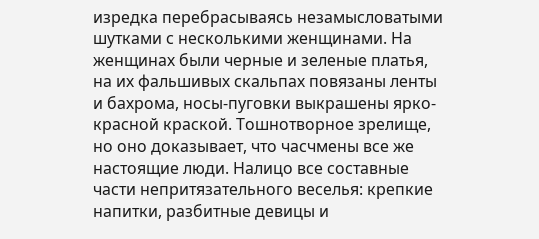изредка перебрасываясь незамысловатыми шутками с несколькими женщинами. На женщинах были черные и зеленые платья, на их фальшивых скальпах повязаны ленты и бахрома, носы-пуговки выкрашены ярко-красной краской. Тошнотворное зрелище, но оно доказывает, что часчмены все же настоящие люди. Налицо все составные части непритязательного веселья: крепкие напитки, разбитные девицы и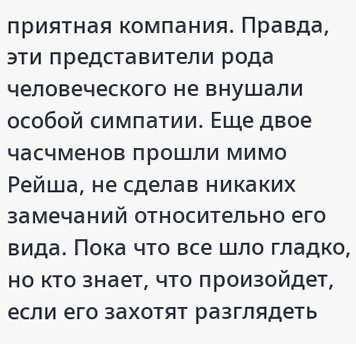приятная компания. Правда, эти представители рода человеческого не внушали особой симпатии. Еще двое часчменов прошли мимо Рейша, не сделав никаких замечаний относительно его вида. Пока что все шло гладко, но кто знает, что произойдет, если его захотят разглядеть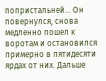попристальней... Он повернулся, снова медленно пошел к воротам и остановился примерно в пятидесяти ярдах от них. Дальше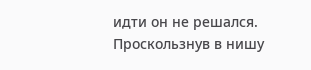идти он не решался. Проскользнув в нишу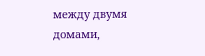между двумя домами,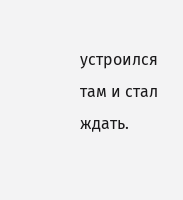устроился там и стал ждать.